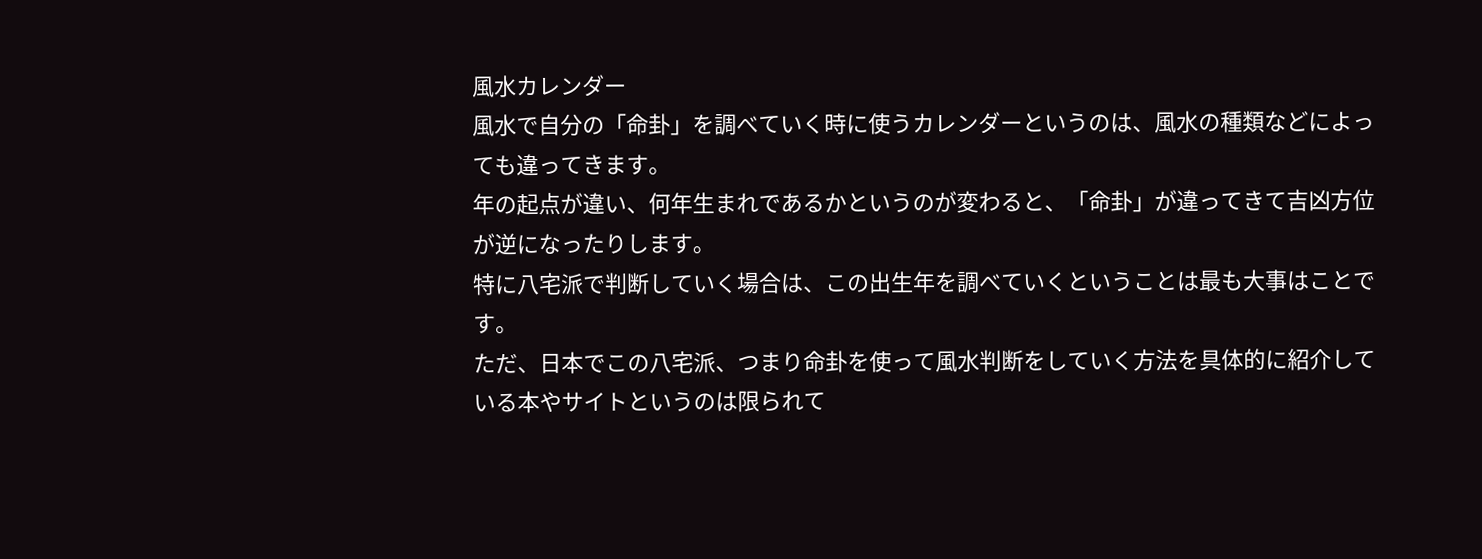風水カレンダー
風水で自分の「命卦」を調べていく時に使うカレンダーというのは、風水の種類などによっても違ってきます。
年の起点が違い、何年生まれであるかというのが変わると、「命卦」が違ってきて吉凶方位が逆になったりします。
特に八宅派で判断していく場合は、この出生年を調べていくということは最も大事はことです。
ただ、日本でこの八宅派、つまり命卦を使って風水判断をしていく方法を具体的に紹介している本やサイトというのは限られて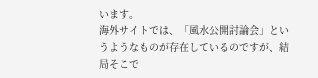います。
海外サイトでは、「風水公開討論会」というようなものが存在しているのですが、結局そこで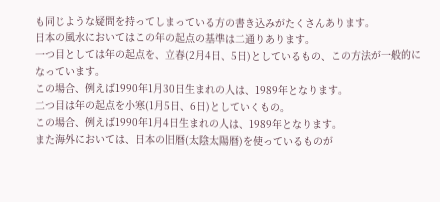も同じような疑問を持ってしまっている方の書き込みがたくさんあります。
日本の風水においてはこの年の起点の基準は二通りあります。
一つ目としては年の起点を、立春(2月4日、5日)としているもの、この方法が一般的になっています。
この場合、例えば1990年1月30日生まれの人は、1989年となります。
二つ目は年の起点を小寒(1月5日、6日)としていくもの。
この場合、例えば1990年1月4日生まれの人は、1989年となります。
また海外においては、日本の旧暦(太陰太陽暦)を使っているものが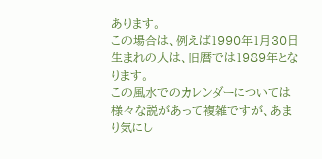あります。
この場合は、例えば1990年1月30日生まれの人は、旧暦では1989年となります。
この風水でのカレンダーについては様々な説があって複雑ですが、あまり気にし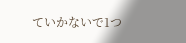ていかないで1つ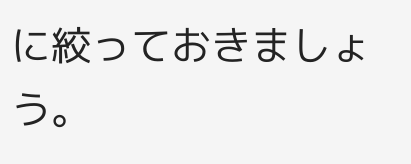に絞っておきましょう。